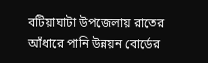বটিয়াঘাটা উপজেলায় রাতের আঁধারে পানি উন্নয়ন বোর্ডের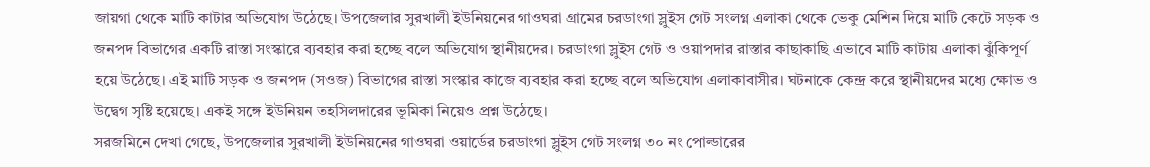জায়গা থেকে মাটি কাটার অভিযোগ উঠেছে। উপজেলার সুরখালী ইউনিয়নের গাওঘরা গ্রামের চরডাংগা স্লুইস গেট সংলগ্ন এলাকা থেকে ভেকু মেশিন দিয়ে মাটি কেটে সড়ক ও জনপদ বিভাগের একটি রাস্তা সংস্কারে ব্যবহার করা হচ্ছে বলে অভিযোগ স্থানীয়দের। চরডাংগা স্লুইস গেট ও ওয়াপদার রাস্তার কাছাকাছি এভাবে মাটি কাটায় এলাকা ঝুঁকিপূর্ণ হয়ে উঠেছে। এই মাটি সড়ক ও জনপদ (সওজ) বিভাগের রাস্তা সংস্কার কাজে ব্যবহার করা হচ্ছে বলে অভিযোগ এলাকাবাসীর। ঘটনাকে কেন্দ্র করে স্থানীয়দের মধ্যে ক্ষোভ ও উদ্বেগ সৃষ্টি হয়েছে। একই সঙ্গে ইউনিয়ন তহসিলদারের ভূমিকা নিয়েও প্রশ্ন উঠেছে।
সরজমিনে দেখা গেছে, উপজেলার সুরখালী ইউনিয়নের গাওঘরা ওয়ার্ডের চরডাংগা স্লুইস গেট সংলগ্ন ৩০ নং পোল্ডারের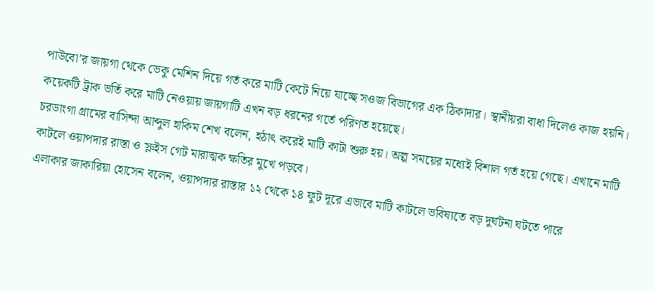পাউবো’র জায়গা থেকে ভেকু মেশিন দিয়ে গর্ত করে মাটি কেটে নিয়ে যাচ্ছে সওজ বিভাগের এক ঠিকাদার। স্থানীয়রা বাধা দিলেও কাজ হয়নি। কয়েকটি ট্রাক ভর্তি করে মাটি নেওয়ায় জায়গাটি এখন বড় ধরনের গর্তে পরিণত হয়েছে।
চরডাংগা গ্রামের বাসিন্দা আব্দুল হাকিম শেখ বলেন, হঠাৎ করেই মাটি কাটা শুরু হয়। অল্প সময়ের মধ্যেই বিশাল গর্ত হয়ে গেছে। এখানে মাটি কাটলে ওয়াপদার রাস্তা ও স্লুইস গেট মারাত্মক ক্ষতির মুখে পড়বে।
এলাকার জাকারিয়া হোসেন বলেন, ওয়াপদার রাস্তার ১২ থেকে ১৪ ফুট দূরে এভাবে মাটি কাটলে ভবিষ্যতে বড় দুর্ঘটনা ঘটতে পারে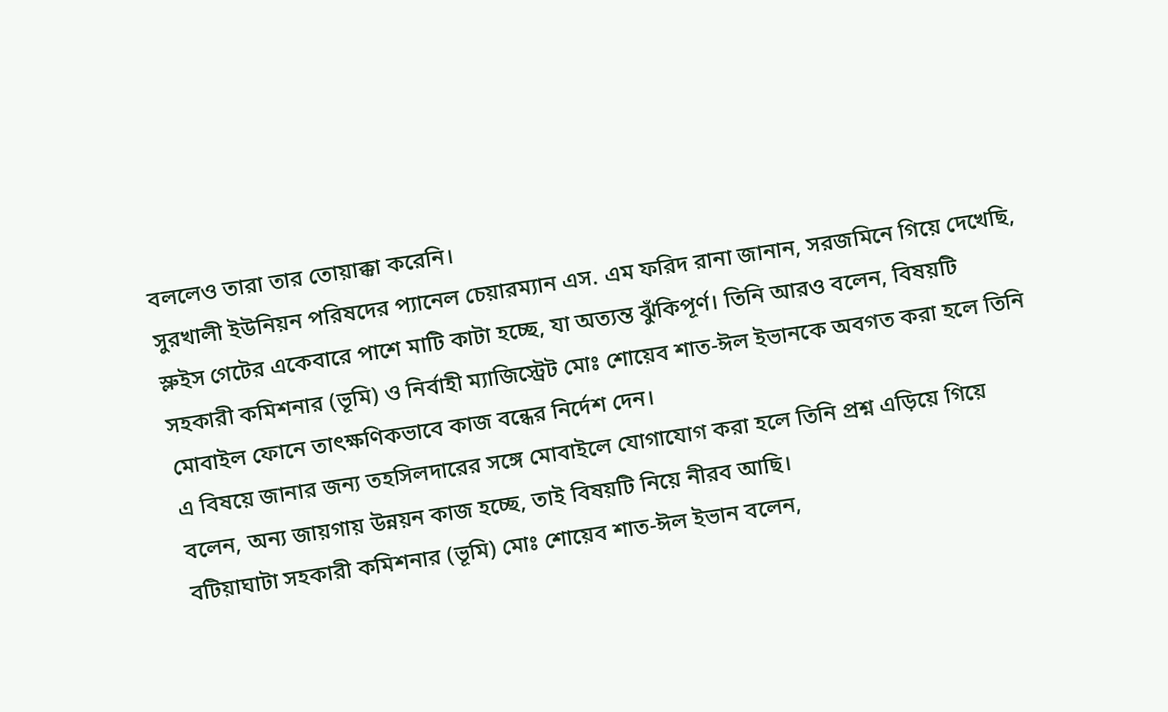বললেও তারা তার তোয়াক্কা করেনি।
সুরখালী ইউনিয়ন পরিষদের প্যানেল চেয়ারম্যান এস. এম ফরিদ রানা জানান, সরজমিনে গিয়ে দেখেছি, স্লুইস গেটের একেবারে পাশে মাটি কাটা হচ্ছে, যা অত্যন্ত ঝুঁকিপূর্ণ। তিনি আরও বলেন, বিষয়টি সহকারী কমিশনার (ভূমি) ও নির্বাহী ম্যাজিস্ট্রেট মোঃ শোয়েব শাত-ঈল ইভানকে অবগত করা হলে তিনি মোবাইল ফোনে তাৎক্ষণিকভাবে কাজ বন্ধের নির্দেশ দেন।
এ বিষয়ে জানার জন্য তহসিলদারের সঙ্গে মোবাইলে যোগাযোগ করা হলে তিনি প্রশ্ন এড়িয়ে গিয়ে বলেন, অন্য জায়গায় উন্নয়ন কাজ হচ্ছে, তাই বিষয়টি নিয়ে নীরব আছি।
বটিয়াঘাটা সহকারী কমিশনার (ভূমি) মোঃ শোয়েব শাত-ঈল ইভান বলেন,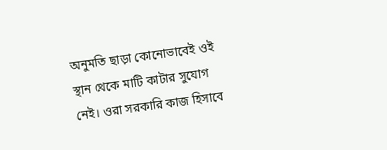অনুমতি ছাড়া কোনোভাবেই ওই স্থান থেকে মাটি কাটার সুযোগ নেই। ওরা সরকারি কাজ হিসাবে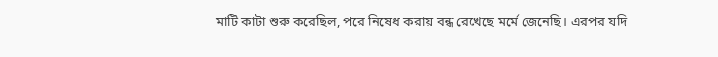মাটি কাটা শুরু করেছিল, পরে নিষেধ করায় বন্ধ রেখেছে মর্মে জেনেছি। এরপর যদি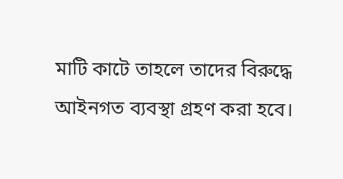মাটি কাটে তাহলে তাদের বিরুদ্ধে আইনগত ব্যবস্থা গ্রহণ করা হবে।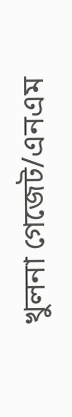খুলনা গেজেট/এনএম